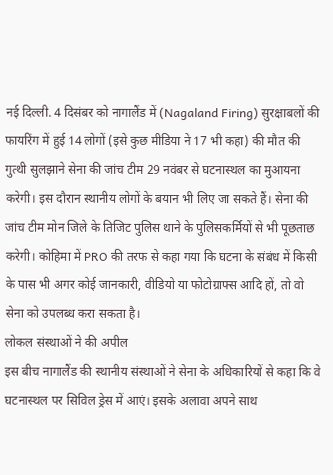नई दिल्ली. 4 दिसंबर को नागालैंड में (Nagaland Firing) सुरक्षाबलों की फायरिंग में हुई 14 लोगों (इसे कुछ मीडिया ने 17 भी कहा) की मौत की गुत्थी सुलझाने सेना की जांच टीम 29 नवंबर से घटनास्थल का मुआयना करेगी। इस दौरान स्थानीय लोगों के बयान भी लिए जा सकते हैं। सेना की जांच टीम मोन जिले के तिजिट पुलिस थाने के पुलिसकर्मियों से भी पूछताछ करेगी। कोहिमा में PRO की तरफ से कहा गया कि घटना के संबंध में किसी के पास भी अगर कोई जानकारी, वीडियो या फोटोग्राफ्स आदि हों, तो वो सेना को उपलब्ध करा सकता है।
लोकल संस्थाओं ने की अपील
इस बीच नागालैंड की स्थानीय संस्थाओं ने सेना के अधिकारियों से कहा कि वे घटनास्थल पर सिविल ड्रेस में आएं। इसके अलावा अपने साथ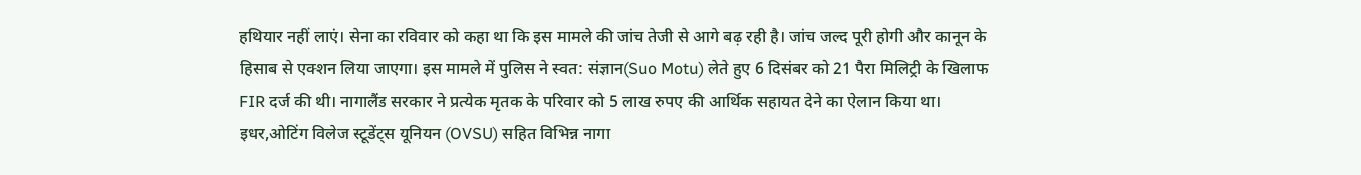हथियार नहीं लाएं। सेना का रविवार को कहा था कि इस मामले की जांच तेजी से आगे बढ़ रही है। जांच जल्द पूरी होगी और कानून के हिसाब से एक्शन लिया जाएगा। इस मामले में पुलिस ने स्वत: संज्ञान(Suo Motu) लेते हुए 6 दिसंबर को 21 पैरा मिलिट्री के खिलाफ FIR दर्ज की थी। नागालैंड सरकार ने प्रत्येक मृतक के परिवार को 5 लाख रुपए की आर्थिक सहायत देने का ऐलान किया था। इधर,ओटिंग विलेज स्टूडेंट्स यूनियन (OVSU) सहित विभिन्न नागा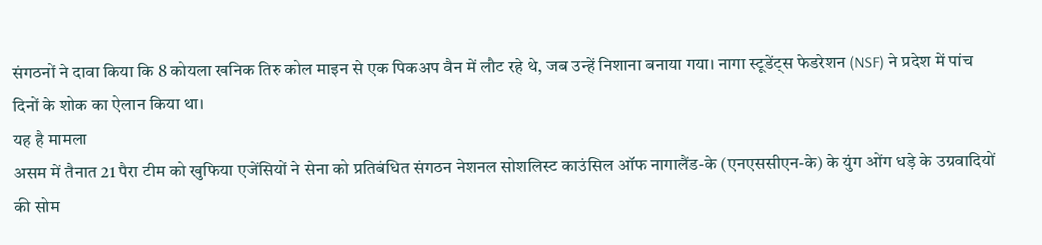संगठनों ने दावा किया कि 8 कोयला खनिक तिरु कोल माइन से एक पिकअप वैन में लौट रहे थे, जब उन्हें निशाना बनाया गया। नागा स्टूडेंट्स फेडरेशन (NSF) ने प्रदेश में पांच दिनों के शोक का ऐलान किया था।
यह है मामला
असम में तैनात 21 पैरा टीम को खुफिया एजेंसियों ने सेना को प्रतिबंधित संगठन नेशनल सोशलिस्ट काउंसिल ऑफ नागालैंड-के (एनएससीएन-के) के युंग ओंग धड़े के उग्रवादियों की सोम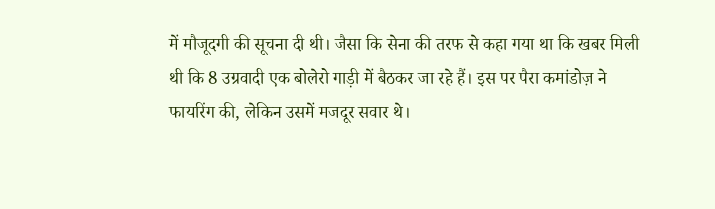में मौजूदगी की सूचना दी थी। जैसा कि सेना की तरफ से कहा गया था कि खबर मिली थी कि 8 उग्रवादी एक बोलेरो गाड़ी में बैठकर जा रहे हैं। इस पर पैरा कमांडोज़ ने फायरिंग की, लेकिन उसमें मजदूर सवार थे।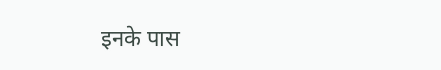इनके पास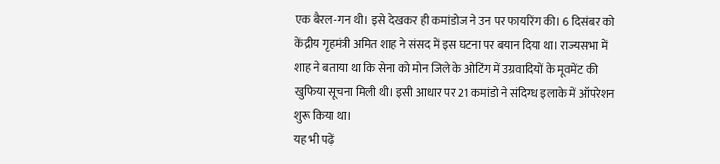एक बैरल-गन थी। इसे देखकर ही कमांडोज ने उन पर फायरिंग की। 6 दिसंबर को केंद्रीय गृहमंत्री अमित शाह ने संसद में इस घटना पर बयान दिया था। राज्यसभा में शाह ने बताया था कि सेना को मोन जिले के ओटिंग में उग्रवादियों के मूवमेंट की खुफिया सूचना मिली थी। इसी आधार पर 21 कमांडो ने संदिग्ध इलाके में ऑपरेशन शुरू किया था।
यह भी पढ़ें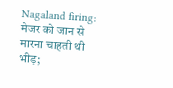Nagaland firing: मेजर को जान से मारना चाहती थी भीड़;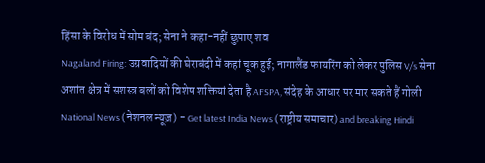हिंसा के विरोध में सोम बंद; सेना ने कहा-नहीं छुपाए शव
Nagaland Firing: उग्रवादियों की घेराबंदी में कहां चूक हुई; नागालैंड फायरिंग को लेकर पुलिस V/s सेना
अशांत क्षेत्र में सशस्त्र बलों को विशेष शक्तियां देता है AFSPA, संदेह के आधार पर मार सकते हैं गोली
National News (नेशनल न्यूज़) - Get latest India News (राष्ट्रीय समाचार) and breaking Hindi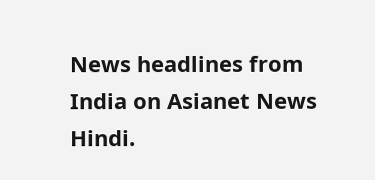News headlines from India on Asianet News Hindi.